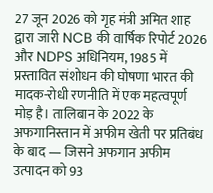27 जून 2026 को गृह मंत्री अमित शाह द्वारा जारी NCB की वार्षिक रिपोर्ट 2026 और NDPS अधिनियम, 1985 में प्रस्तावित संशोधन की घोषणा भारत की मादक-रोधी रणनीति में एक महत्वपूर्ण मोड़ है। तालिबान के 2022 के अफगानिस्तान में अफीम खेती पर प्रतिबंध के बाद — जिसने अफगान अफीम उत्पादन को 93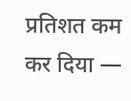प्रतिशत कम कर दिया —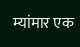म्यांमार एक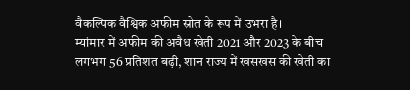वैकल्पिक वैश्विक अफीम स्रोत के रूप में उभरा है।
म्यांमार में अफीम की अवैध खेती 2021 और 2023 के बीच लगभग 56 प्रतिशत बढ़ी, शान राज्य में खसखस की खेती का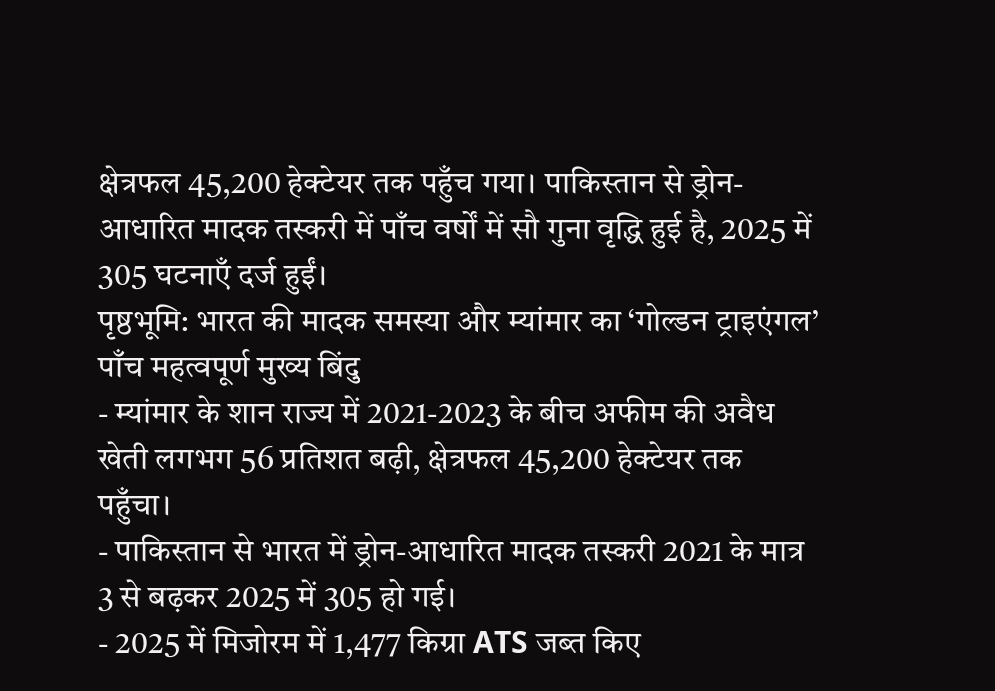क्षेत्रफल 45,200 हेक्टेयर तक पहुँच गया। पाकिस्तान से ड्रोन-आधारित मादक तस्करी में पाँच वर्षों में सौ गुना वृद्धि हुई है, 2025 में 305 घटनाएँ दर्ज हुईं।
पृष्ठभूमि: भारत की मादक समस्या और म्यांमार का ‘गोल्डन ट्राइएंगल’
पाँच महत्वपूर्ण मुख्य बिंदु
- म्यांमार के शान राज्य में 2021-2023 के बीच अफीम की अवैध खेती लगभग 56 प्रतिशत बढ़ी, क्षेत्रफल 45,200 हेक्टेयर तक पहुँचा।
- पाकिस्तान से भारत में ड्रोन-आधारित मादक तस्करी 2021 के मात्र 3 से बढ़कर 2025 में 305 हो गई।
- 2025 में मिजोरम में 1,477 किग्रा ATS जब्त किए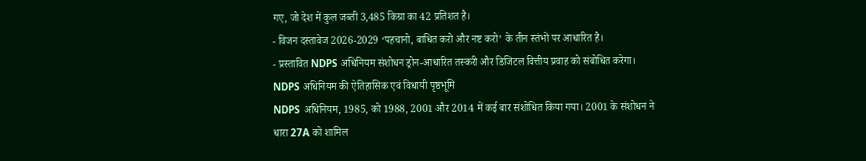गए, जो देश में कुल जब्ती 3,485 किग्रा का 42 प्रतिशत है।
- विजन दस्तावेज 2026-2029 ‘पहचानो, बाधित करो और नष्ट करो’ के तीन स्तंभों पर आधारित है।
- प्रस्तावित NDPS अधिनियम संशोधन ड्रोन-आधारित तस्करी और डिजिटल वित्तीय प्रवाह को संबोधित करेगा।
NDPS अधिनियम की ऐतिहासिक एवं विधायी पृष्ठभूमि
NDPS अधिनियम, 1985, को 1988, 2001 और 2014 में कई बार संशोधित किया गया। 2001 के संशोधन ने धारा 27A को शामिल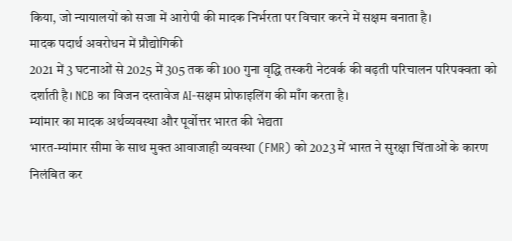किया, जो न्यायालयों को सजा में आरोपी की मादक निर्भरता पर विचार करने में सक्षम बनाता है।
मादक पदार्थ अवरोधन में प्रौद्योगिकी
2021 में 3 घटनाओं से 2025 में 305 तक की 100 गुना वृद्धि तस्करी नेटवर्क की बढ़ती परिचालन परिपक्वता को दर्शाती है। NCB का विजन दस्तावेज AI-सक्षम प्रोफाइलिंग की माँग करता है।
म्यांमार का मादक अर्थव्यवस्था और पूर्वोत्तर भारत की भेद्यता
भारत-म्यांमार सीमा के साथ मुक्त आवाजाही व्यवस्था (FMR) को 2023 में भारत ने सुरक्षा चिंताओं के कारण निलंबित कर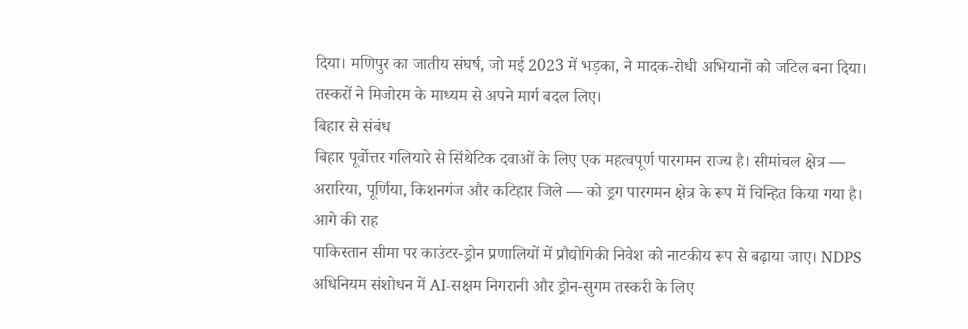दिया। मणिपुर का जातीय संघर्ष, जो मई 2023 में भड़का, ने मादक-रोधी अभियानों को जटिल बना दिया। तस्करों ने मिजोरम के माध्यम से अपने मार्ग बदल लिए।
बिहार से संबंध
बिहार पूर्वोत्तर गलियारे से सिंथेटिक दवाओं के लिए एक महत्वपूर्ण पारगमन राज्य है। सीमांचल क्षेत्र — अरारिया, पूर्णिया, किशनगंज और कटिहार जिले — को ड्रग पारगमन क्षेत्र के रूप में चिन्हित किया गया है।
आगे की राह
पाकिस्तान सीमा पर काउंटर-ड्रोन प्रणालियों में प्रौद्योगिकी निवेश को नाटकीय रूप से बढ़ाया जाए। NDPS अधिनियम संशोधन में AI-सक्षम निगरानी और ड्रोन-सुगम तस्करी के लिए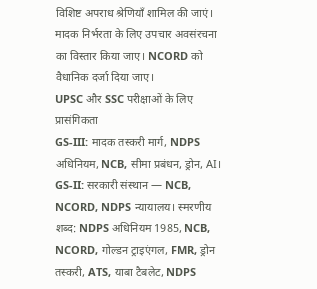विशिष्ट अपराध श्रेणियाँ शामिल की जाएं। मादक निर्भरता के लिए उपचार अवसंरचना का विस्तार किया जाए। NCORD को वैधानिक दर्जा दिया जाए।
UPSC और SSC परीक्षाओं के लिए प्रासंगिकता
GS-III: मादक तस्करी मार्ग, NDPS अधिनियम, NCB, सीमा प्रबंधन, ड्रोन, AI। GS-II: सरकारी संस्थान — NCB, NCORD, NDPS न्यायालय। स्मरणीय शब्द: NDPS अधिनियम 1985, NCB, NCORD, गोल्डन ट्राइएंगल, FMR, ड्रोन तस्करी, ATS, याबा टैबलेट, NDPS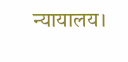न्यायालय।